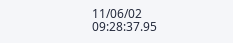11/06/02 09:28:37.95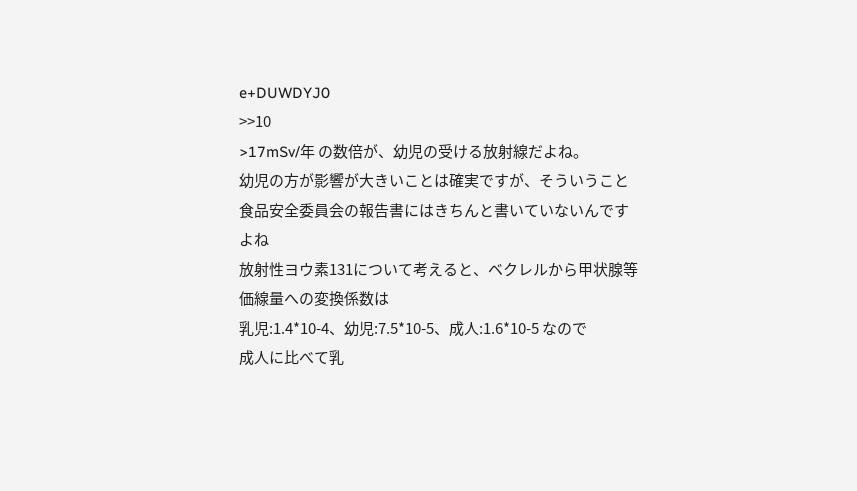e+DUWDYJ0
>>10
>17mSv/年 の数倍が、幼児の受ける放射線だよね。
幼児の方が影響が大きいことは確実ですが、そういうこと食品安全委員会の報告書にはきちんと書いていないんですよね
放射性ヨウ素131について考えると、ベクレルから甲状腺等価線量への変換係数は
乳児:1.4*10-4、幼児:7.5*10-5、成人:1.6*10-5 なので
成人に比べて乳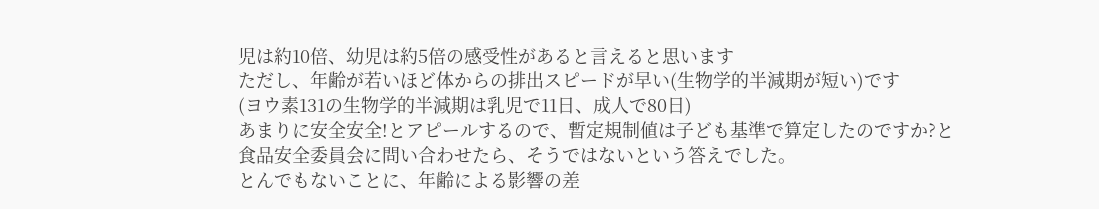児は約10倍、幼児は約5倍の感受性があると言えると思います
ただし、年齢が若いほど体からの排出スピードが早い(生物学的半減期が短い)です
(ヨウ素131の生物学的半減期は乳児で11日、成人で80日)
あまりに安全安全!とアピールするので、暫定規制値は子ども基準で算定したのですか?と
食品安全委員会に問い合わせたら、そうではないという答えでした。
とんでもないことに、年齢による影響の差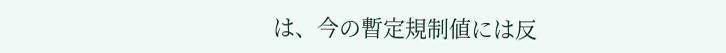は、今の暫定規制値には反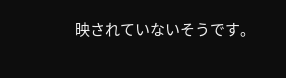映されていないそうです。